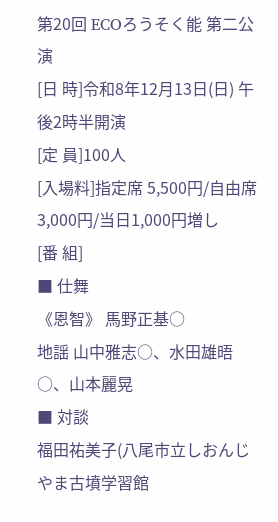第20回 ECOろうそく能 第二公演
[日 時]令和8年12月13日(日) 午後2時半開演
[定 員]100人
[入場料]指定席 5,500円/自由席 3,000円/当日1,000円増し
[番 組]
■ 仕舞
《恩智》 馬野正基○
地謡 山中雅志○、水田雄晤○、山本麗晃
■ 対談
福田祐美子(八尾市立しおんじやま古墳学習館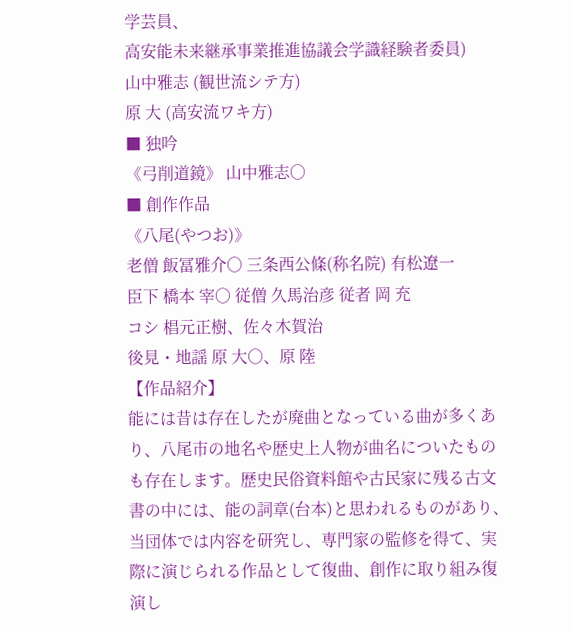学芸員、
高安能未来継承事業推進協議会学識経験者委員)
山中雅志 (観世流シテ方)
原 大 (高安流ワキ方)
■ 独吟
《弓削道鏡》 山中雅志○
■ 創作作品
《八尾(やつお)》
老僧 飯冨雅介○ 三条西公條(称名院) 有松遼一
臣下 橋本 宰○ 従僧 久馬治彦 従者 岡 充
コシ 椙元正樹、佐々木賀治
後見・地謡 原 大○、原 陸
【作品紹介】
能には昔は存在したが廃曲となっている曲が多くあり、八尾市の地名や歴史上人物が曲名についたものも存在します。歴史民俗資料館や古民家に残る古文書の中には、能の詞章(台本)と思われるものがあり、当団体では内容を研究し、専門家の監修を得て、実際に演じられる作品として復曲、創作に取り組み復演し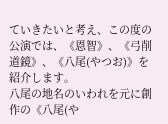ていきたいと考え、この度の公演では、《恩智》、《弓削道鏡》、《八尾(やつお)》を紹介します。
八尾の地名のいわれを元に創作の《八尾(や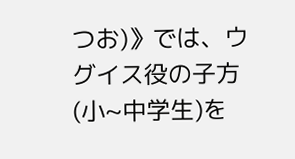つお)》では、ウグイス役の子方(小~中学生)を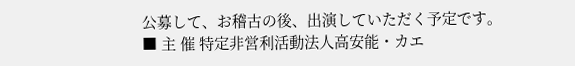公募して、お稽古の後、出演していただく予定です。
■ 主 催 特定非営利活動法人高安能・カエ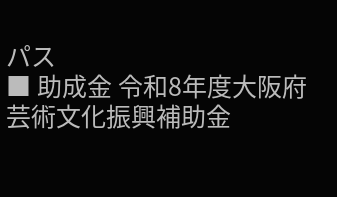パス
■ 助成金 令和8年度大阪府芸術文化振興補助金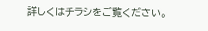詳しくはチラシをご覧ください。